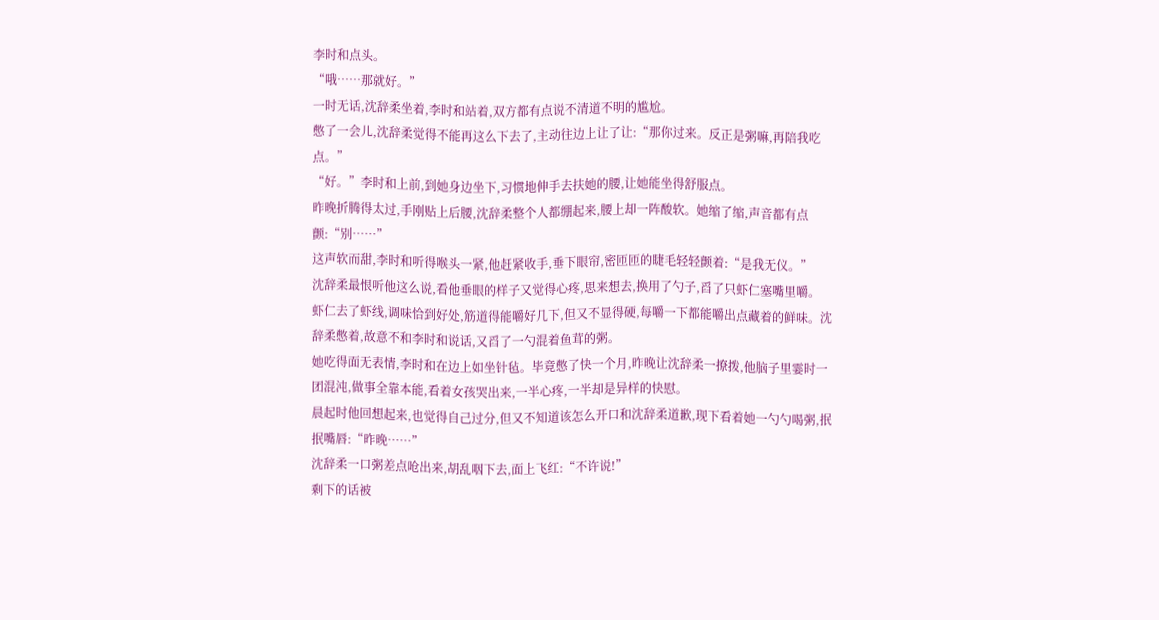李时和点头。
“哦……那就好。”
一时无话,沈辞柔坐着,李时和站着,双方都有点说不清道不明的尴尬。
憋了一会儿,沈辞柔觉得不能再这么下去了,主动往边上让了让:“那你过来。反正是粥嘛,再陪我吃点。”
“好。”李时和上前,到她身边坐下,习惯地伸手去扶她的腰,让她能坐得舒服点。
昨晚折腾得太过,手刚贴上后腰,沈辞柔整个人都绷起来,腰上却一阵酸软。她缩了缩,声音都有点颤:“别……”
这声软而甜,李时和听得喉头一紧,他赶紧收手,垂下眼帘,密匝匝的睫毛轻轻颤着:“是我无仪。”
沈辞柔最恨听他这么说,看他垂眼的样子又觉得心疼,思来想去,换用了勺子,舀了只虾仁塞嘴里嚼。
虾仁去了虾线,调味恰到好处,筋道得能嚼好几下,但又不显得硬,每嚼一下都能嚼出点藏着的鲜味。沈辞柔憋着,故意不和李时和说话,又舀了一勺混着鱼茸的粥。
她吃得面无表情,李时和在边上如坐针毡。毕竟憋了快一个月,昨晚让沈辞柔一撩拨,他脑子里霎时一团混沌,做事全靠本能,看着女孩哭出来,一半心疼,一半却是异样的快慰。
晨起时他回想起来,也觉得自己过分,但又不知道该怎么开口和沈辞柔道歉,现下看着她一勺勺喝粥,抿抿嘴唇:“昨晚……”
沈辞柔一口粥差点呛出来,胡乱咽下去,面上飞红:“不许说!”
剩下的话被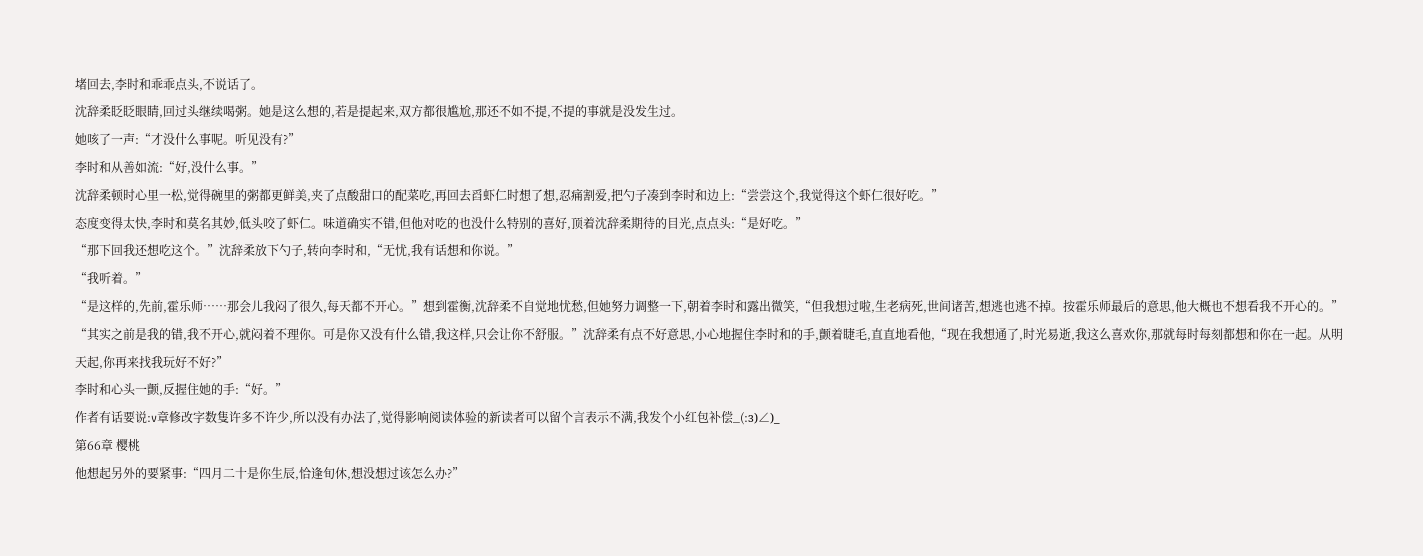堵回去,李时和乖乖点头,不说话了。
沈辞柔眨眨眼睛,回过头继续喝粥。她是这么想的,若是提起来,双方都很尴尬,那还不如不提,不提的事就是没发生过。
她咳了一声:“才没什么事呢。听见没有?”
李时和从善如流:“好,没什么事。”
沈辞柔顿时心里一松,觉得碗里的粥都更鲜美,夹了点酸甜口的配菜吃,再回去舀虾仁时想了想,忍痛割爱,把勺子凑到李时和边上:“尝尝这个,我觉得这个虾仁很好吃。”
态度变得太快,李时和莫名其妙,低头咬了虾仁。味道确实不错,但他对吃的也没什么特别的喜好,顶着沈辞柔期待的目光,点点头:“是好吃。”
“那下回我还想吃这个。”沈辞柔放下勺子,转向李时和,“无忧,我有话想和你说。”
“我听着。”
“是这样的,先前,霍乐师……那会儿我闷了很久,每天都不开心。”想到霍衡,沈辞柔不自觉地忧愁,但她努力调整一下,朝着李时和露出微笑,“但我想过啦,生老病死,世间诸苦,想逃也逃不掉。按霍乐师最后的意思,他大概也不想看我不开心的。”
“其实之前是我的错,我不开心,就闷着不理你。可是你又没有什么错,我这样,只会让你不舒服。”沈辞柔有点不好意思,小心地握住李时和的手,颤着睫毛,直直地看他,“现在我想通了,时光易逝,我这么喜欢你,那就每时每刻都想和你在一起。从明天起,你再来找我玩好不好?”
李时和心头一颤,反握住她的手:“好。”
作者有话要说:v章修改字数隻许多不许少,所以没有办法了,觉得影响阅读体验的新读者可以留个言表示不满,我发个小红包补偿_(:з)∠)_
第66章 樱桃
他想起另外的要紧事:“四月二十是你生辰,恰逢旬休,想没想过该怎么办?”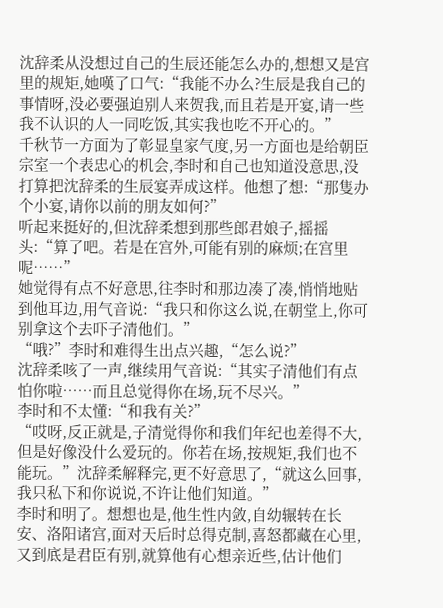沈辞柔从没想过自己的生辰还能怎么办的,想想又是宫里的规矩,她嘆了口气:“我能不办么?生辰是我自己的事情呀,没必要强迫别人来贺我,而且若是开宴,请一些我不认识的人一同吃饭,其实我也吃不开心的。”
千秋节一方面为了彰显皇家气度,另一方面也是给朝臣宗室一个表忠心的机会,李时和自己也知道没意思,没打算把沈辞柔的生辰宴弄成这样。他想了想:“那隻办个小宴,请你以前的朋友如何?”
听起来挺好的,但沈辞柔想到那些郎君娘子,摇摇头:“算了吧。若是在宫外,可能有别的麻烦;在宫里呢……”
她觉得有点不好意思,往李时和那边凑了凑,悄悄地贴到他耳边,用气音说:“我只和你这么说,在朝堂上,你可别拿这个去吓子清他们。”
“哦?”李时和难得生出点兴趣,“怎么说?”
沈辞柔咳了一声,继续用气音说:“其实子清他们有点怕你啦……而且总觉得你在场,玩不尽兴。”
李时和不太懂:“和我有关?”
“哎呀,反正就是,子清觉得你和我们年纪也差得不大,但是好像没什么爱玩的。你若在场,按规矩,我们也不能玩。”沈辞柔解释完,更不好意思了,“就这么回事,我只私下和你说说,不许让他们知道。”
李时和明了。想想也是,他生性内敛,自幼辗转在长安、洛阳诸宫,面对天后时总得克制,喜怒都藏在心里,又到底是君臣有别,就算他有心想亲近些,估计他们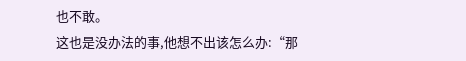也不敢。
这也是没办法的事,他想不出该怎么办:“那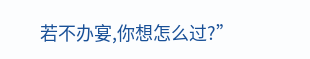若不办宴,你想怎么过?”